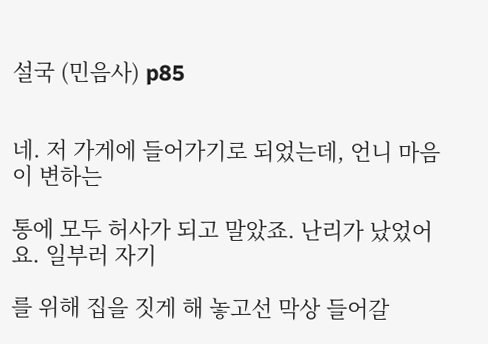설국 (민음사) p85


네. 저 가게에 들어가기로 되었는데, 언니 마음이 변하는

통에 모두 허사가 되고 말았죠. 난리가 났었어요. 일부러 자기

를 위해 집을 짓게 해 놓고선 막상 들어갈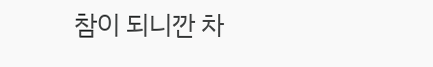참이 되니깐 차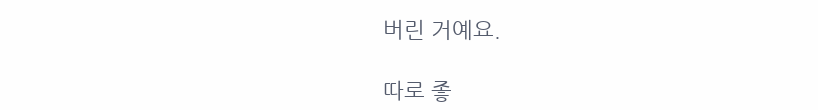버린 거예요.

따로 좋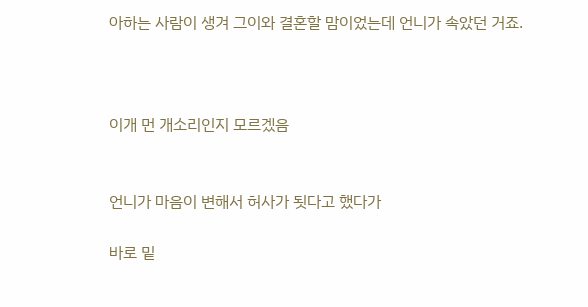아하는 사람이 생겨 그이와 결혼할 맘이었는데 언니가 속았던 거죠.



이개 먼 개소리인지 모르겠음


언니가 마음이 변해서 허사가 됫다고 했다가

바로 밑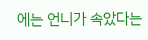에는 언니가 속았다는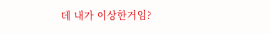데 내가 이상한거임?